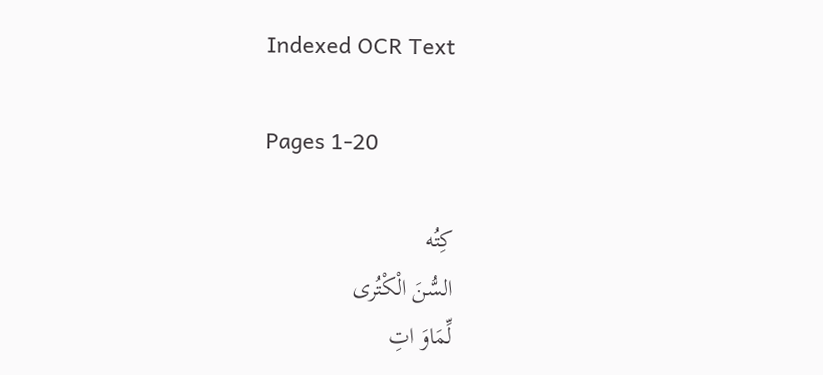Indexed OCR Text

Pages 1-20

كِتُه
السُّنَ الْكْتُرى
لِّمَاوَ اتِ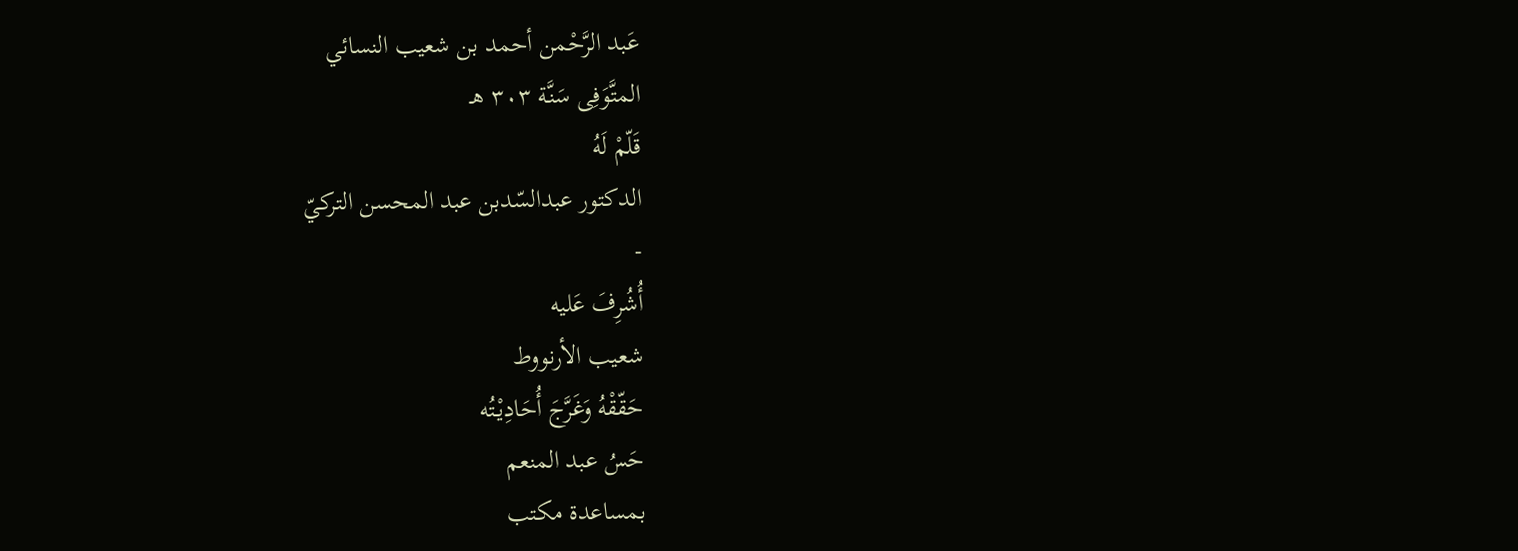عَبد الرَّحْمن أحمد بن شعيب النسائي
المتَّوَفِى سَنَّة ٣٠٣ هـ
قَلّمْ لَهُ
الدكتور عبدالسّدبن عبد المحسن التركيّ
-
أُشُرِفَ عَليه
شعيب الأرنووط
حَقّقْهُ وَغَرَّجَ أُحَادِيْتُه
حَسُ عبد المنعم
بمساعدة مكتب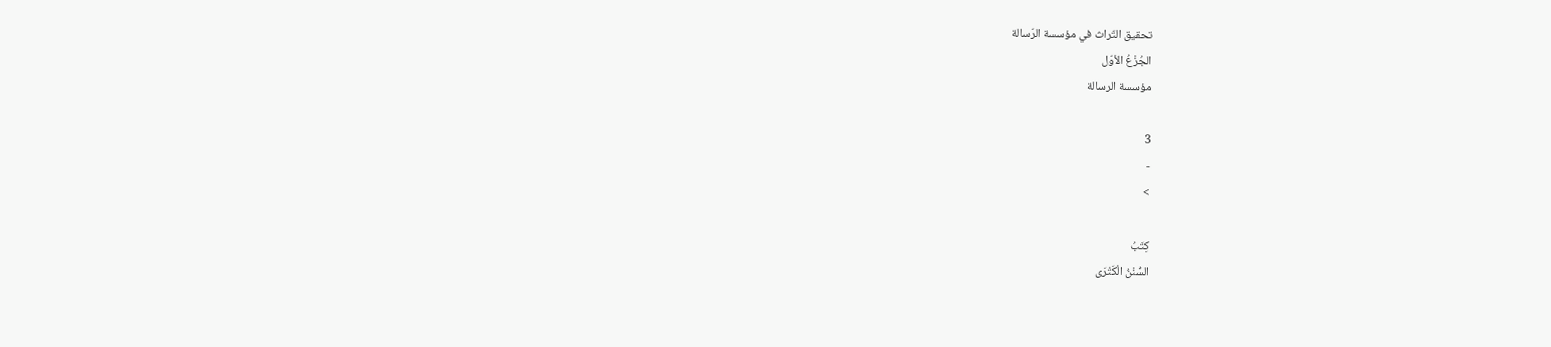تحقيق التّراث في مؤسسة الرّسالة
الجُزْعُ الأوّل
مؤسسة الرسالة

3
-
>

كِتَبُ
السُّنْنُ الْكَتْرَى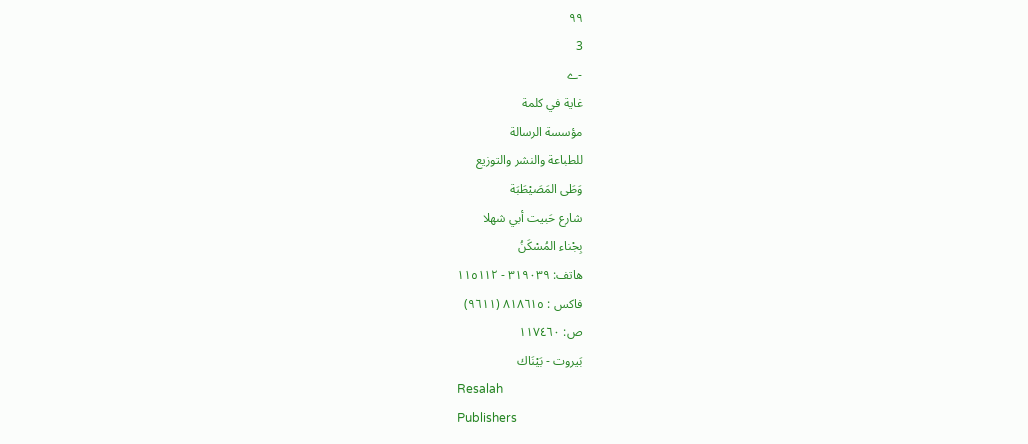٩٩
3
-ے
غاية في كلمة
مؤسسة الرسالة
للطباعة والنشر والتوزيع
وَطَى المَصَيْطَبَة
شارع حَبيت أبي شهلا
بِجْناء المُسْكَنُ
هاتف: ٣١٩٠٣٩ - ١١٥١١٢
فاكس : ٨١٨٦١٥ (٩٦١١)
ص: ١١٧٤٦٠
بَيروت - بَيْنَاك
Resalah
Publishers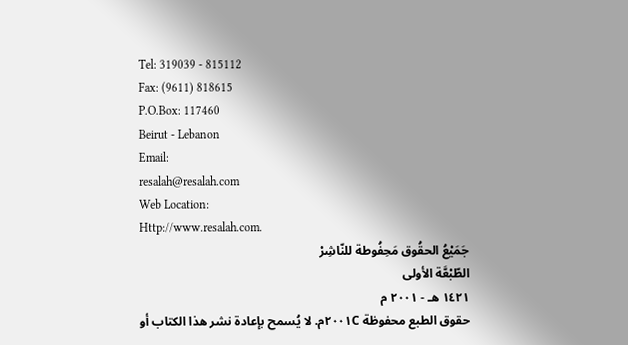Tel: 319039 - 815112
Fax: (9611) 818615
P.O.Box: 117460
Beirut - Lebanon
Email:
resalah@resalah.com
Web Location:
Http://www.resalah.com.
جَمَيْعُ الحقُوق مَحِفُوطة للنّاشِرْ
الطّبْعَّة الأولى
١٤٢١ هـ - ٢٠٠١ م
حقوق الطبع محفوظة ٢٠٠١Cم. لا يُسمح بإعادة نشر هذا الكتاب أو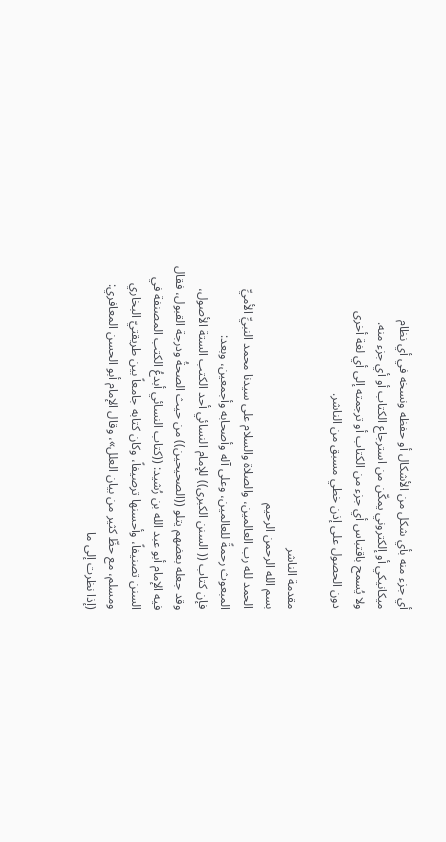أي جزء منه بأي شكل من الأشكال أو حفظه ونسخه في أي نظام
ميكانيكي أو إلكتروني يمكّن من استرجاع الكتاب أو أي جزء منه.
ولا يُسمح باقتباس أي جزء من الكتاب أو ترجمته إلى أي لغة أخرى
دون الحصول على إذن خطي مسبق من الناشر.

مقدمة الناشر
بسم الله الرحمن الرحيم
الحمد لله رب العالمين، والصلاة والسلام على سيدنا محمد النبيِّ الأميِّ
المبعوث رحمةً للعالمين، وعلى آله وأصحابه وأجمعين، وبعد:
فإن كتاب (( السنن الكبرى)) للإمام النسائي أحد الكتب الستة الأصول،
وقد جعله بعضهم يتلو ((الصحيحين)) من حيث الصحةُ ودرجة القبول، فقال
فيه الإمام أبو عبد الله بن رُشيد: ((كتاب النسائي أبدعُ الكتب المصنفة في
السنن تصنيفاً، وأحسنها ترصيفاً، وكان كتابه جامعاً بين طريقتيّ البخاري
ومسلم، مع حظّ كثير من بيان العلل»، وقال الإمام أبو الحسن المعافري:
(إذا نظرت إلى ما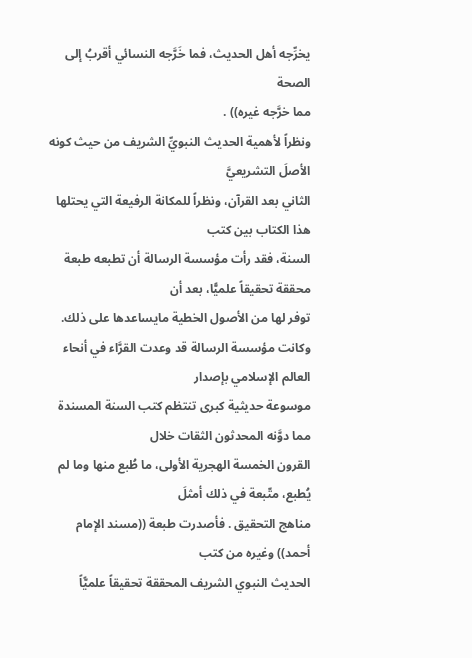يخرِّجه أهل الحديث، فما خَرَّجه النسائي أقربُ إلى الصحة
مما خرَّجه غيره)) .
ونظراً لأهمية الحديث النبويِّ الشريف من حيث كونه الأصلَ التشريعيَّ
الثاني بعد القرآن، ونظراً للمكانة الرفيعة التي يحتلها هذا الكتاب بين كتب
السنة، فقد رأت مؤسسة الرسالة أن تطبعه طبعة محققة تحقيقاً علميًّا، بعد أن
توفر لها من الأصول الخطية مايساعدها على ذلك.
وكانت مؤسسة الرسالة قد وعدت القرَّاء في أنحاء العالم الإسلامي بإصدار
موسوعة حديثية كبرى تنتظم كتب السنة المسندة مما دوَّنه المحدثون الثقات خلال
القرون الخمسة الهجرية الأولى، ما طُبع منها وما لم يُطبع، متّبعة في ذلك أمثلَ
مناهج التحقيق . فأصدرت طبعة ((مسند الإمام أحمد)) وغيره من كتب
الحديث النبوي الشريف المحققة تحقيقاً علميًّاً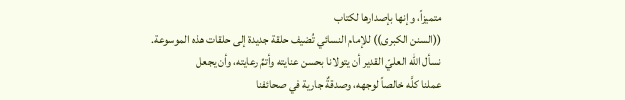متميزاً، وإنها بإصدارها لكتاب
((السنن الكبرى)) للإمام النسائي تُضيف حلقة جديدة إلى حلقات هذه الموسوعة.
نسأل الله العليّ القدير أن يتولانا بحسن عنايته وأتمِّ رعايته، وأن يجعل
عملنا كلَّه خالصاً لوجهه، وصدقةٌ جارية في صحائفنا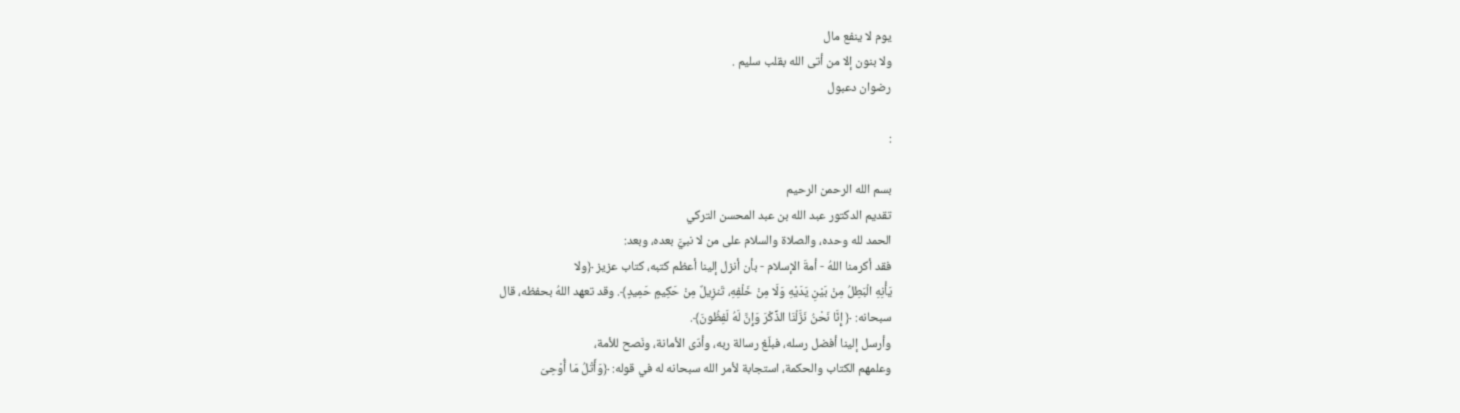يوم لا ينفع مال
ولا بنون إلا من أتى الله بقلب سليم .
رضوان دعبول

:

بسم الله الرحمن الرحيم
تقديم الدكتور عبد الله بن عبد المحسن التركي
الحمد لله وحده، والصلاة والسلام على من لا نبيَّ بعده، وبعد:
فقد أكرمنا اللهُ - أمةَ الإسلام - بأن أنزل إلينا أعظم كتبه، كتاب عزيز ﴿ولا
يَأْنِهِ الْبَطِلُ مِنْ بَيْنِ يَدَيْهِ وَلَا مِنْ خَلْفِهِ، تَنزِيلٌ مِنْ حَكِيمٍ حَمِيدٍ﴾. وقد تعهد اللهُ بحفظه، قال
سبحانه: ﴿ إِنَّا نَحْنُ نَزَّلْنَا الذِّكْرَ وَإِنَّ لَهُ لَفِظُونَ﴾.
وأرسل إلينا أفضل رسله، فبلّغ رسالة ربه، وأدّى الأمانة، ونَصح للأمة،
وعلمهم الكتاب والحكمة، استجابة لأمر الله سبحانه له في قوله: ﴿وَأَتْلُ مَا أُوْحِىَ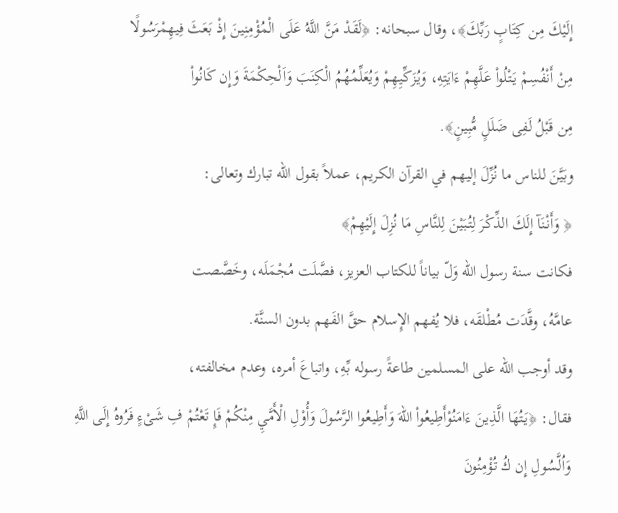إِلَيْكَ مِن كِتَابٍ رَبِّكَ﴾، وقال سبحانه: ﴿لَقَدْ مَنَّ اللَّهُ عَلَى الْمُؤْمِنِينَ إِذْ بَعَثَ فِيهِمْرَسُولًا
مِنْ أَنْفُسِمْ يَتْلُواْ عَلَّهِمْ ءَايَتِهِ، وَيُزَكِّيِهِمْ وَيُعَلِّمُهُمُ الْكِنَبَ وَاَلْحِكْمَةَ وَإِن كَانُواْ
مِن قَبْلُ لَفِى ضَلَلٍ مُّبِينٍ﴾.
وبَيَّنَ للناس ما نُزِّلَ إليهم في القرآن الكريم، عملاً بقول الله تبارك وتعالى:
﴿ وَأَنْنَآ إِلَكَ الذِّكْرَ لِتُبَيْنَ لِلنَّاسِ مَا نُزِلَ إِلَيْهِمْ﴾
فكانت سنة رسول الله وَلّ بياناً للكتاب العزيز، فصَّلَت مُجْمَلَه، وخَصَّصت
عامَّهُ، وقَّدَت مُطْلقَه، فلا يُفهم الإِسلام حقَّ الفَهم بدون السنَّة.
وقد أوجب الله على المسلمين طاعةً رسوله بِّهِ، واتباعَ أمره، وعدم مخالفته،
فقال: ﴿يَتُهَا الَّذِينَ ءَامَنُوْأَطِيعُواْ اللّهَ وَأَطِيعُوا الرَّسُولَ وَأُوْلِ الْأَمَّيِ مِنْكُمْ فَإِ تَعْتُمْ فِ شَىْءٍ فَرُوهُ إِلَى اللَّهِ
وَاُلَّسُولِ إِن كُ تُؤْمِنُونَ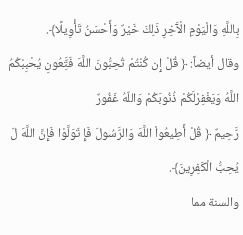بِاللَّهِ وَالْيَوْمِ الْآَخِرِ ذَلِكَ خَيْرٌ وَأَحْسَنُ تَأْوِيلًا﴾.
وقال أيضاً: ﴿ قُلْ إِن كُنْتُمْ تُحِبُّونَ اللَّهَ فَتَِّعُونِ يُحْبِبْكُمُ اللَّهُ وَيَغْفِرْلَكُمْ ذُنُوبَكُمْ وَاللّهُ غَفُورٌ
رَّحِيمٌ ﴿ قُلْ أَطِيعُواْ اللَّهَ وَالرَّسُولَ فَإِ تَوَلَّوْا فَإِنَّ اللَّهَ لَ يُحِبُّ الْكَفِرِينَ﴾.
والسنة مما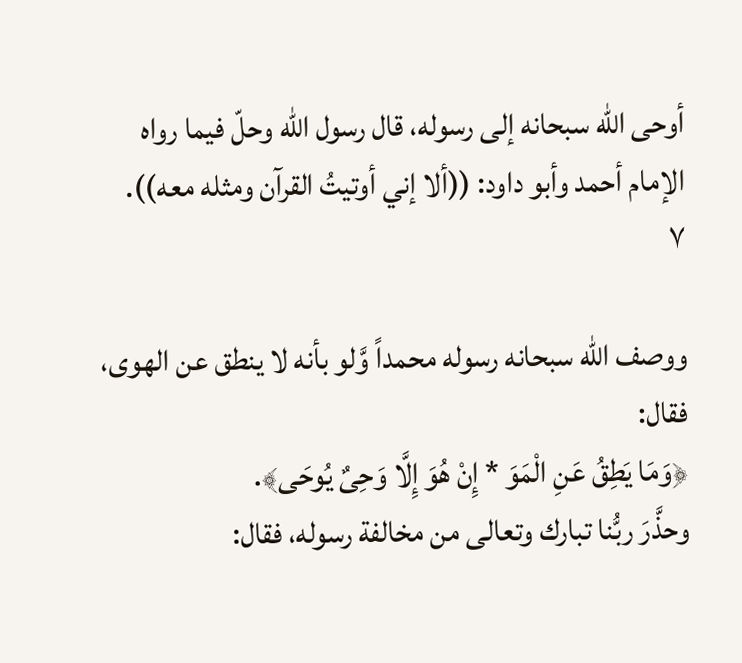أوحى الله سبحانه إلى رسوله، قال رسول الله وحلّ فيما رواه
الإمام أحمد وأبو داود: ((ألا إني أوتيتُ القرآن ومثله معه)).
٧

ووصف الله سبحانه رسوله محمداً وَّلو بأنه لا ينطق عن الهوى، فقال:
﴿وَمَا يَطِقُ عَنِ الْمَوَ * إِنْ هُوَ إِلَّا وَحِىٌ يُوحَى﴾.
وحذَّرَ ربُّنا تبارك وتعالى من مخالفة رسوله، فقال: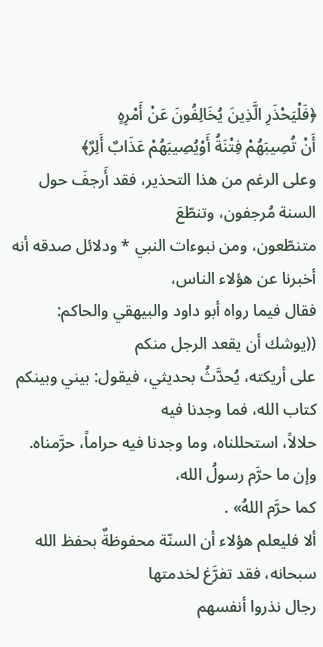﴿فَلْيَحْذَرِ الَّذِينَ يُخَالِفُونَ عَنْ أَمْرِهٍ
أَنْ تُصِيبَهُمْ فِتْنَةُ أَوْيُصِيبَهُمْ عَذَابٌ أَلِرٌ﴾
وعلى الرغم من هذا التحذير، فقد أَرجفَ حول السنة مُرجفون، وتنطّعَ
متنطّعون، ومن نبوءات النبي * ودلائل صدقه أنه أخبرنا عن هؤلاء الناس،
فقال فيما رواه أبو داود والبيهقي والحاكم: ((يوشك أن يقعد الرجل منكم
على أريكته، يُحدَّثُ بحديثي، فيقول: بيني وبينكم كتاب الله، فما وجدنا فيه
حلالاً، استحللناه، وما وجدنا فيه حراماً، حرَّمناه. وإن ما حرَّم رسولُ الله،
كما حرَّم اللهُ» .
ألا فليعلم هؤلاء أن السنّة محفوظةٌ بحفظ الله سبحانه، فقد تفرَّغ لخدمتها
رجال نذروا أنفسهم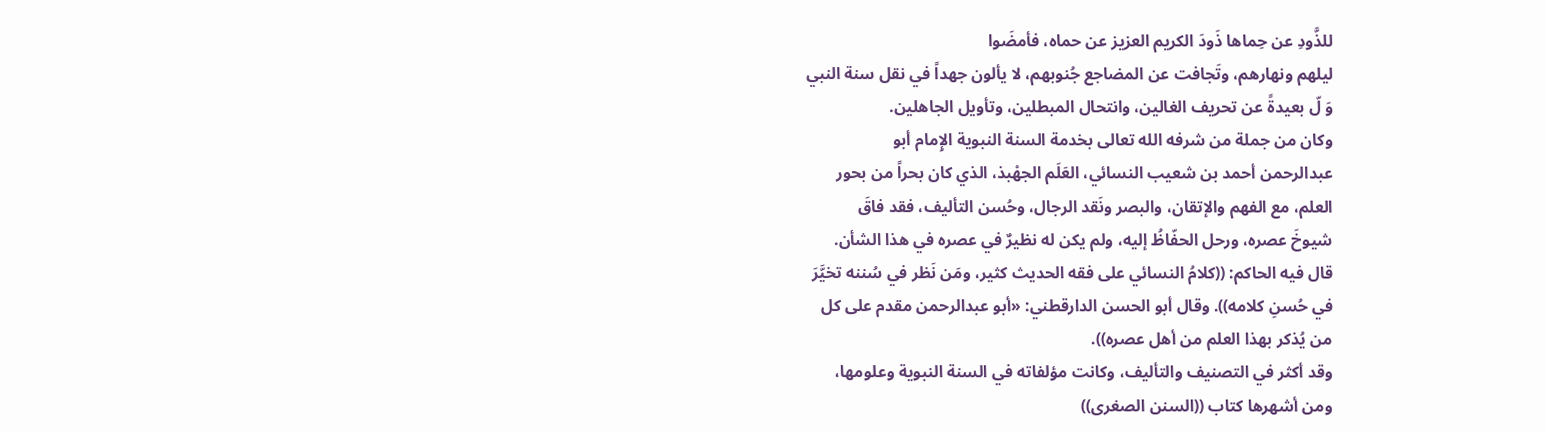للذَّودِ عن حِماها ذَودَ الكريم العزيز عن حماه، فأمضَوا
ليلهم ونهارهم، وتَجافت عن المضاجع جُنوبهم، لا يألون جهداً في نقل سنة النبي
وَ لّ بعيدةً عن تحريف الغالين، وانتحال المبطلين، وتأويل الجاهلين.
وكان من جملة من شرفه الله تعالى بخدمة السنة النبوية الإِمام أبو
عبدالرحمن أحمد بن شعيب النسائي، العَلَم الجهْبذ، الذي كان بحراً من بحور
العلم، مع الفهم والإتقان، والبصر ونَقد الرجال، وحُسن التأليف، فقد فاقَ
شيوخَ عصره، ورحل الحفّاظُ إليه، ولم يكن له نظيرٌ في عصره في هذا الشأن.
قال فيه الحاكم: ((كلامُ النسائي على فقه الحديث كثير، ومَن نَظر في سُننه تخيَّرَ
في حُسنِ كلامه)). وقال أبو الحسن الدارقطني: «أبو عبدالرحمن مقدم على كل
من يُذكر بهذا العلم من أهل عصره)).
وقد أكثر في التصنيف والتأليف، وكانت مؤلفاته في السنة النبوية وعلومها،
ومن أشهرها كتاب ((السنن الصغرى))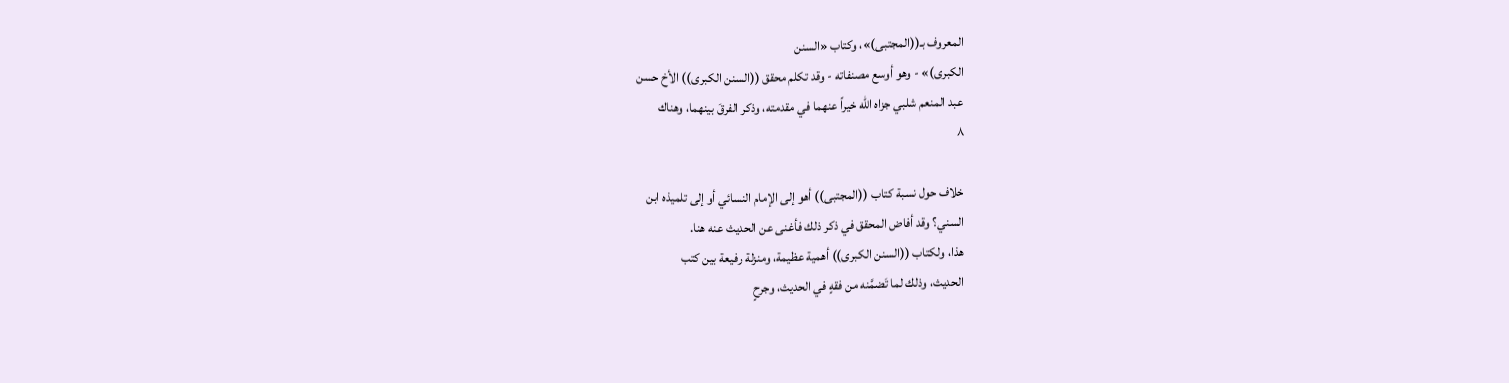المعروف بـ((المجتبى)»، وكتاب «السنن
الكبرى)» - وهو أوسع مصنفاته - وقد تكلم محقق ((السنن الكبرى)) الأخ حسن
عبد المنعم شلبي جزاه الله خيراً عنهما في مقدمته، وذكر الفرقَ بينهما، وهناك
٨

خلاف حول نسبة كتاب ((المجتبى)) أهو إلى الإمام النسائي أو إلى تلميذه ابن
السني؟ وقد أفاض المحقق في ذكر ذلك فأغنى عن الحديث عنه هنا.
هذا، ولكتاب ((السنن الكبرى)) أهمية عظيمة، ومنزلة رفيعة بين كتب
الحديث، وذلك لما تَضمَّنه من فقهٍ في الحديث، وجرحٍ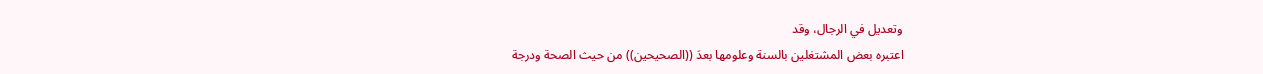وتعديل في الرجال، وقد
اعتبره بعض المشتغلين بالسنة وعلومها بعدَ ((الصحيحين)) من حيث الصحة ودرجة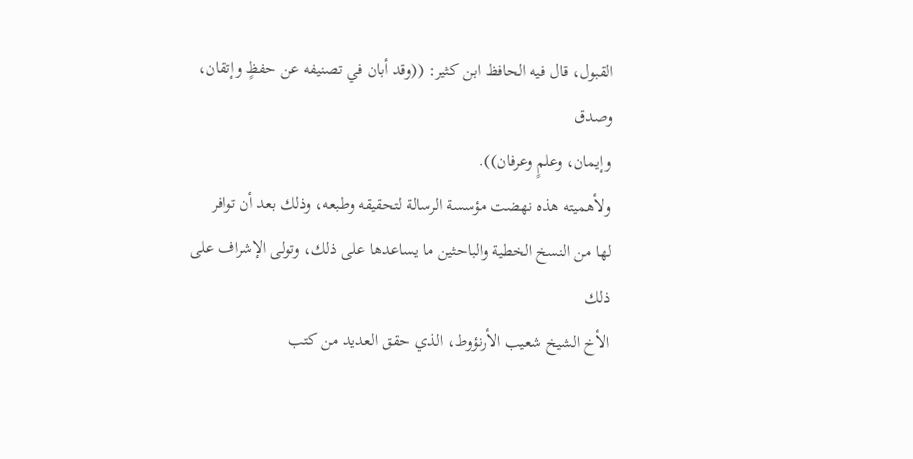القبول، قال فيه الحافظ ابن كثير: ((وقد أبان في تصنيفه عن حفظٍ وإتقان، وصدق
وإيمان، وعلمٍ وعرفان)).
ولأهميته هذه نهضت مؤسسة الرسالة لتحقيقه وطبعه، وذلك بعد أن توافر
لها من النسخ الخطية والباحثين ما يساعدها على ذلك، وتولى الإشراف على ذلك
الأخ الشيخ شعيب الأرنؤوط، الذي حقق العديد من كتب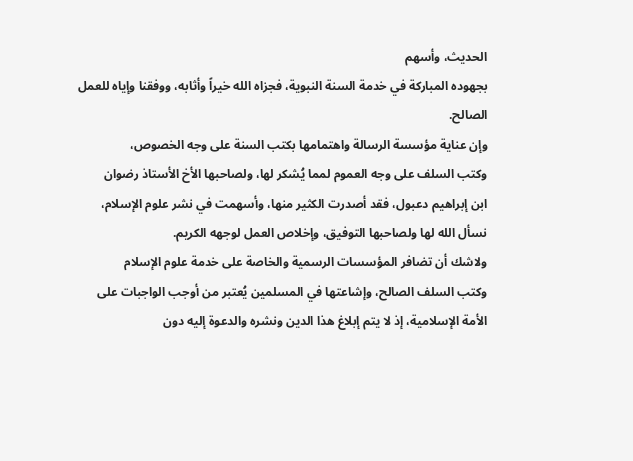الحديث، وأسهم
بجهوده المباركة في خدمة السنة النبوية، فجزاه الله خيراً وأثابه، ووفقنا وإياه للعمل
الصالح.
وإن عناية مؤسسة الرسالة واهتمامها بكتب السنة على وجه الخصوص،
وكتب السلف على وجه العموم لمما يُشكر لها، ولصاحبها الأخ الأستاذ رضوان
ابن إبراهيم دعبول، فقد أصدرت الكثير منها، وأسهمت في نشر علوم الإسلام،
نسأل الله لها ولصاحبها التوفيق، وإخلاص العمل لوجهه الكريم.
ولاشك أن تضافر المؤسسات الرسمية والخاصة على خدمة علوم الإسلام
وكتب السلف الصالح، وإشاعتها في المسلمين يُعتبر من أوجب الواجبات على
الأمة الإسلامية، إذ لا يتم إبلاغ هذا الدين ونشره والدعوة إليه دون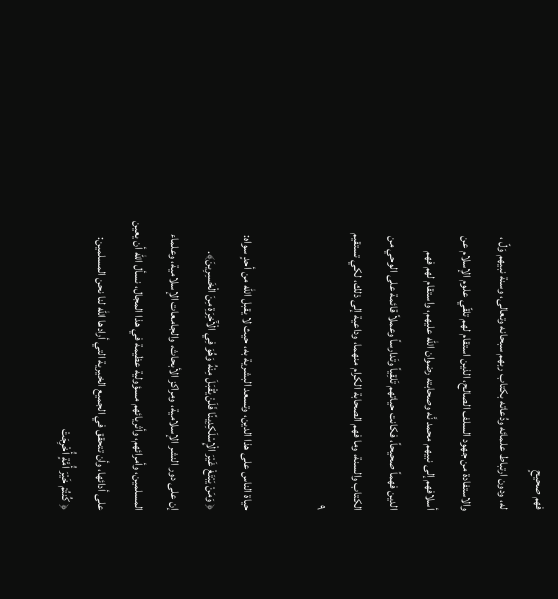فهم صحيحٍ
له، ودون ارتباط علمائه ودُعاته بكتاب ربهم سبحانه وتعالى، وسنة نبيهم وَلّ ،
والاستفادة من جهود السلف الصالح، الذين استقام لهم تلقّي علوم الإسلام عن
أسلافهم إلى نبيهم محمد نَّه وصحابته رضوان الله عليهم، واستقام لهم فهم
الدين فهماً صحيحاً، فكانت حياتهم تَلقِياً وتَدارساً وعملاً قائمة على الوحي من
الكتاب والسنة، وما فهم الصحابة الكرام منهما، وداعية إلى ذلك، لكي تستقيم
٩

حياة الناس على هذا الدين، وتسعد البشرية به، حيث لا يقبل الله من أحدٍ سواه:
﴿ وَمَنْ يَبْتَغْ غَيْرَ الْإِسْلَكِدِينًا فَلَنْ يُقْبَلَ مِنْهُ وَهُوَ فِي الْآَخِرَةِ مِنَ الْخَسِرِينَ﴾.
إن على دور النشر الإسلامية، ومراكز الأبحاث، والجامعات الإسلامية، وعلماء
المسلمين، وأمرائهم، وأثريائهم مسؤولية عظيمة في هذا المجال، نسأل الله أن يعين
على أدائها، وأن تتحقق في الجميع الخيرية التي أرادها الله لنا نحن المسلمين:
﴿ كُنتُمْ خَيْرَ أُمَّةٍ أُخْرِجَتْ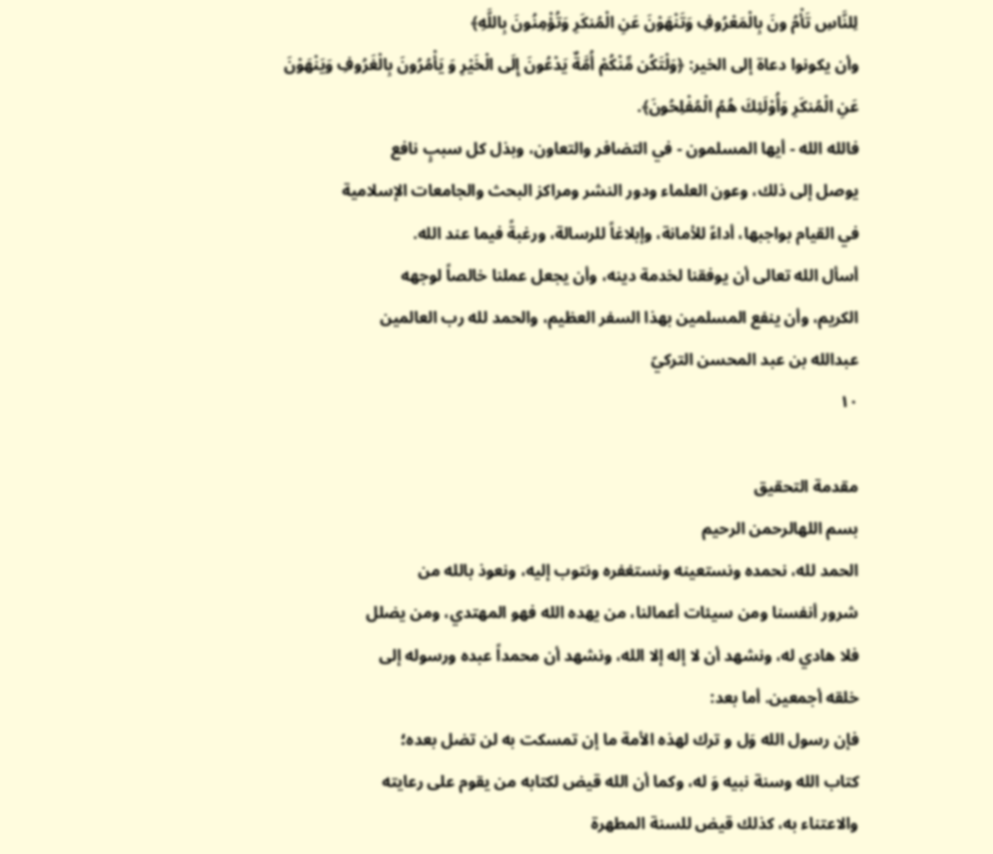لِلنَّاسِ تَأْمُ ونَ بِالْمَعْرُوفِ وَتَنْهَوْنَ عَنِ الْمُنكَرِ وَتُؤْمِنُونَ بِاللَّهِ﴾
وأن يكونوا دعاة إلى الخير: ﴿وَلْتَكُن مِّنْكُمْ أُمَّةٌ يَدْعُونَ إِلَى الْخَيْرِ وَ يَأْمُرُونَ بِالْغَرُوفِ وَيَنْهَوْنَ
عَنِ الْمُنكَرِ وَأُوْلَئِكَ هُمُ الْمُفْلِحُونَ﴾.
فالله الله - أيها المسلمون - في التضافر والتعاون، وبذل كل سببٍ نافع
يوصل إلى ذلك، وعون العلماء ودور النشر ومراكز البحث والجامعات الإسلامية
في القيام بواجبها، أداءً للأمانة، وإبلاغاً للرسالة، ورغبةً فيما عند الله.
أسأل الله تعالى أن يوفقنا لخدمة دينه، وأن يجعل عملنا خالصاً لوجهه
الكريم، وأن ينفع المسلمين بهذا السفر العظيم، والحمد لله رب العالمين
عبدالله بن عبد المحسن التركيّ
١٠

مقدمة التحقيق
بسم اللهالرحمن الرحيم
الحمد لله، نحمده ونستعينه ونستغفره ونتوب إليه، ونعوذ بالله من
شرور أنفسنا ومن سيئات أعمالنا، من يهده الله فهو المهتدي، ومن يضلل
فلا هادي له، ونشهد أن لا إله إلا الله، ونشهد أن محمداً عبده ورسوله إلى
خلقه أجمعين. أما بعد:
فإن رسول الله وَل و ترك لهذه الأمة ما إن تمسكت به لن تضل بعده؛
كتاب الله وسنة نبيه وَ له، وكما أن الله قيض لكتابه من يقوم على رعايته
والاعتناء به، كذلك قيض للسنة المطهرة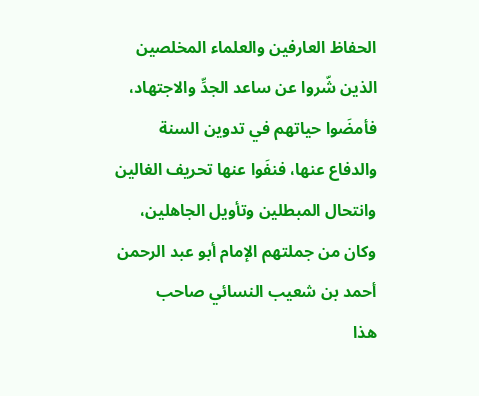الحفاظ العارفين والعلماء المخلصين
الذين شّروا عن ساعد الجدِّ والاجتهاد، فأمضَوا حياتهم في تدوين السنة
والدفاع عنها، فنفَوا عنها تحريف الغالين وانتحال المبطلين وتأويل الجاهلين،
وكان من جملتهم الإمام أبو عبد الرحمن أحمد بن شعيب النسائي صاحب
هذا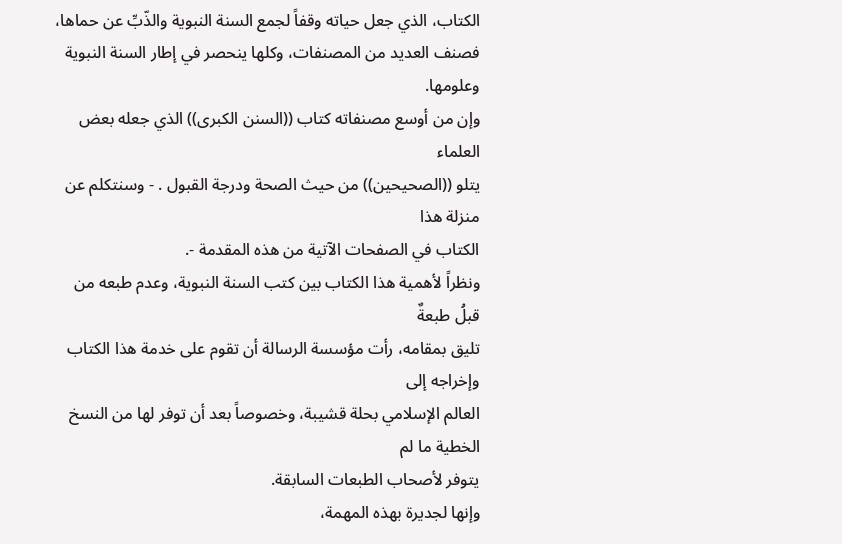الكتاب، الذي جعل حياته وقفاً لجمع السنة النبوية والذّبِّ عن حماها،
فصنف العديد من المصنفات، وكلها ينحصر في إطار السنة النبوية وعلومها.
وإن من أوسع مصنفاته كتاب ((السنن الكبرى)) الذي جعله بعض العلماء
يتلو ((الصحيحين)) من حيث الصحة ودرجة القبول . - وسنتكلم عن منزلة هذا
الكتاب في الصفحات الآتية من هذه المقدمة -.
ونظراً لأهمية هذا الكتاب بين كتب السنة النبوية، وعدم طبعه من قبلُ طبعةٌ
تليق بمقامه، رأت مؤسسة الرسالة أن تقوم على خدمة هذا الكتاب وإخراجه إلى
العالم الإسلامي بحلة قشيبة، وخصوصاً بعد أن توفر لها من النسخ الخطية ما لم
يتوفر لأصحاب الطبعات السابقة.
وإنها لجديرة بهذه المهمة،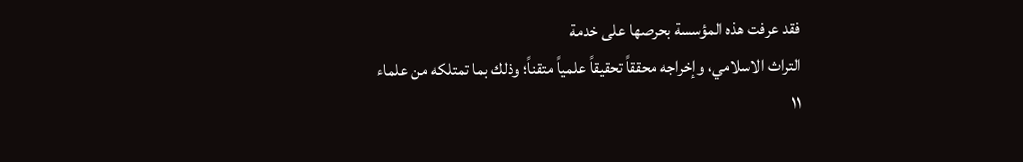فقد عرفت هذه المؤسسة بحرصها على خدمة
التراث الاسلامي، وإخراجه محققاً تحقيقاً علمياً متقناً؛ وذلك بما تمتلكه من علماء
١١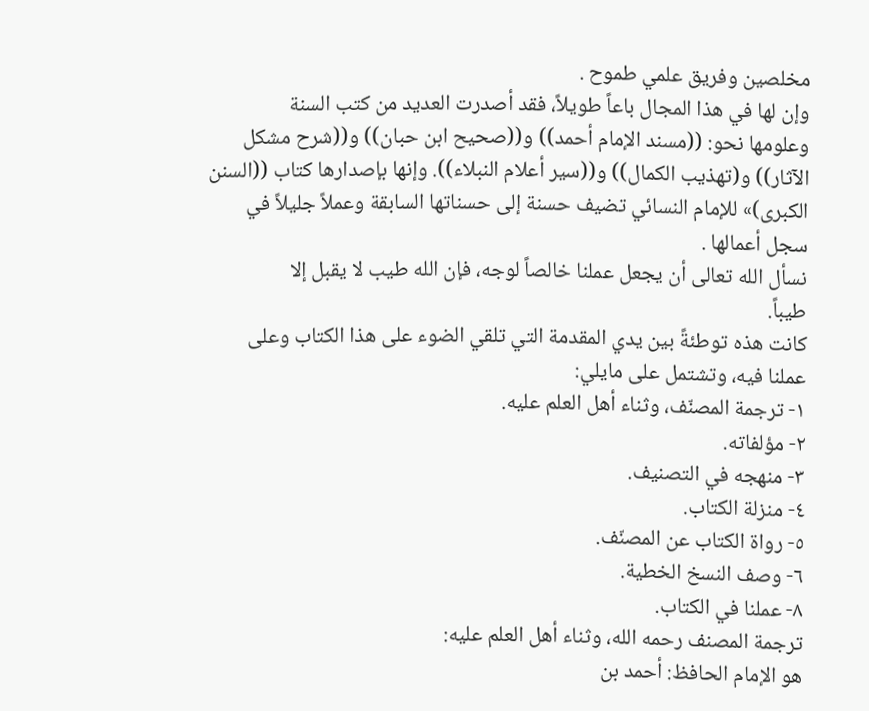مخلصين وفريق علمي طموح .
وإن لها في هذا المجال باعاً طويلاً، فقد أصدرت العديد من كتب السنة
وعلومها نحو: ((مسند الإمام أحمد)) و((صحيح ابن حبان)) و((شرح مشكل
الآثار)) و(تهذيب الكمال)) و((سير أعلام النبلاء)). وإنها بإصدارها كتاب ((السنن
الكبرى)» للإمام النسائي تضيف حسنة إلى حسناتها السابقة وعملاً جليلاً في
سجل أعمالها .
نسأل الله تعالى أن يجعل عملنا خالصاً لوجه، فإن الله طيب لا يقبل إلا
طيباً.
كانت هذه توطئةً بين يدي المقدمة التي تلقي الضوء على هذا الكتاب وعلى
عملنا فيه، وتشتمل على مايلي:
١- ترجمة المصنّف، وثناء أهل العلم عليه.
٢- مؤلفاته.
٣- منهجه في التصنيف.
٤- منزلة الكتاب.
٥- رواة الكتاب عن المصنّف.
٦- وصف النسخ الخطية.
٨- عملنا في الكتاب.
ترجمة المصنف رحمه الله، وثناء أهل العلم عليه:
هو الإمام الحافظ: أحمد بن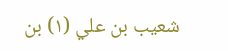شعيب بن علي (١) بن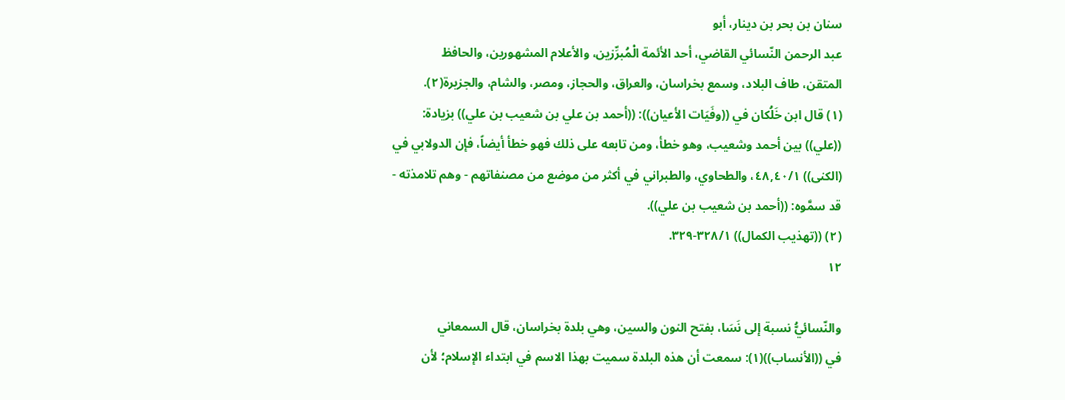سنان بن بحر بن دينار، أبو
عبد الرحمن النّسائي القاضي، أحد الأئمة الْمُبرِّزين، والأعلام المشهورين، والحافظ
المتقن، طاف البلاد، وسمع بخراسان، والعراق، والحجاز، ومصر، والشام، والجزيرة(٢).
(١) قال ابن خَلُكان في ((وفَيَات الأعيان)): ((أحمد بن علي بن شعيب بن علي)) بزيادة:
((علي)) بين أحمد وشعيب، وهو خطأ، ومن تابعه على ذلك فهو خطأ أيضاً، فإن الدولابي في
(الكنى)) ٤٨,٤٠/١، والطحاوي، والطبراني في أكثر من موضع من مصنفاتهم - وهم تلامذته -
قد سمَّوه: ((أحمد بن شعيب بن علي)).
(٢) ((تهذيب الكمال)) ٣٢٨/١-٣٢٩.
١٢

والنّسائيُّ نسبة إلى نَسَا، بفتح النون والسين، وهي بلدة بخراسان، قال السمعاني
في ((الأنساب))(١): سمعت أن هذه البلدة سميت بهذا الاسم في ابتداء الإسلام؛ لأن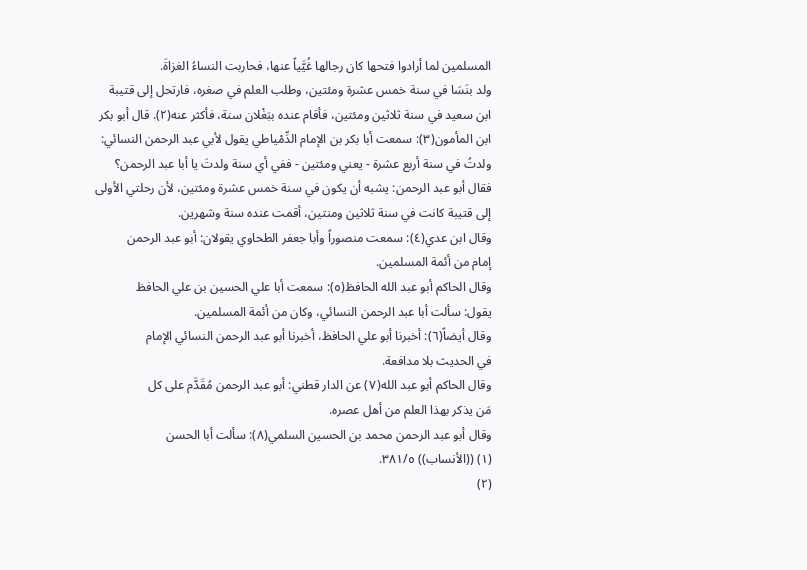المسلمين لما أرادوا فتحها كان رجالها غُيَّياً عنها، فحاربت النساءُ الغزاةَ.
ولد بنَسَا في سنة خمس عشرة ومئتين، وطلب العلم في صغره، فارتحل إلى قتيبة
ابن سعيد في سنة ثلاثين ومئتين، فأقام عنده ببَغْلان سنة، فأكثر عنه(٢). قال أبو بكر
ابن المأمون(٣): سمعت أبا بكر بن الإمام الدِّمْياطي يقول لأبي عبد الرحمن النسائي:
ولدتُ في سنة أربع عشرة - يعني ومئتين - ففي أي سنة ولدتَ يا أبا عبد الرحمن؟
فقال أبو عبد الرحمن: يشبه أن يكون في سنة خمس عشرة ومئتين، لأن رحلتي الأولى
إلى قتيبة کانت في سنة ثلاثین ومنتین، أقمت عنده سنة وشهرين.
وقال ابن عدي(٤): سمعت منصوراً وأبا جعفر الطحاوي يقولان: أبو عبد الرحمن
إمام من أئمة المسلمين.
وقال الحاكم أبو عبد الله الحافظ(٥): سمعت أبا علي الحسين بن علي الحافظ
يقول: سألت أبا عبد الرحمن النسائي، وكان من أئمة المسلمين.
وقال أيضاً(٦): أخبرنا أبو علي الحافظ، أخبرنا أبو عبد الرحمن النسائي الإمام
في الحديث بلا مدافعة.
وقال الحاكم أبو عبد الله(٧) عن الدار قطني: أبو عبد الرحمن مُقَدَّم على كل
مَن يذكر بهذا العلم من أهل عصره.
وقال أبو عبد الرحمن محمد بن الحسين السلمي(٨): سألت أبا الحسن
(١) ((الأنساب)) ٣٨١/٥.
(٢)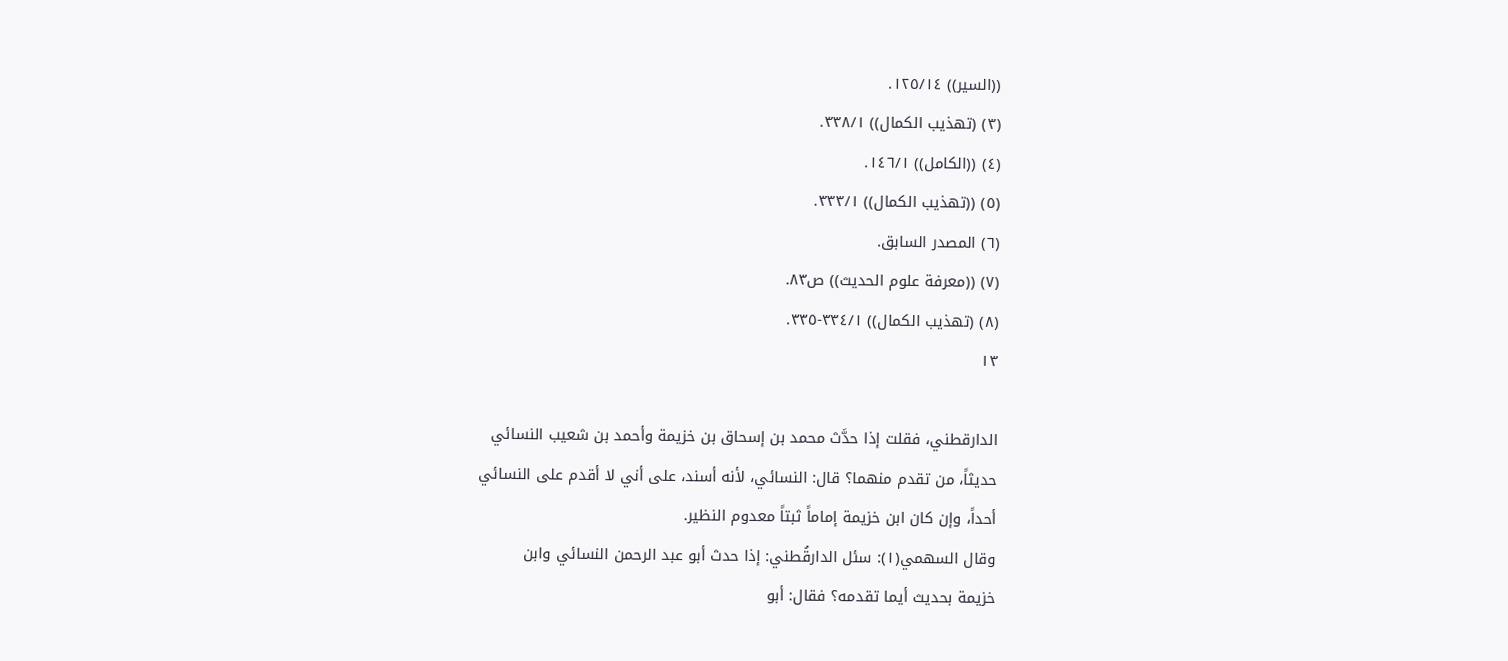((السير)) ١٢٥/١٤.
(٣) (تهذيب الكمال)) ٣٣٨/١.
(٤) ((الكامل)) ١٤٦/١.
(٥) ((تهذيب الكمال)) ٣٣٣/١.
(٦) المصدر السابق.
(٧) ((معرفة علوم الحديث)) ص٨٣.
(٨) (تهذيب الكمال)) ٣٣٤/١-٣٣٥.
١٣

الدارقطني، فقلت إذا حدَّث محمد بن إسحاق بن خزيمة وأحمد بن شعيب النسائي
حديثاً، من تقدم منهما؟ قال: النسائي، لأنه أسند، على أني لا أقدم على النسائي
أحداً، وإن كان ابن خزيمة إماماً ثبتاً معدوم النظير.
وقال السهمي(١): سئل الدارقُطني: إذا حدث أبو عبد الرحمن النسائي وابن
خزيمة بحديث أيما تقدمه؟ فقال: أبو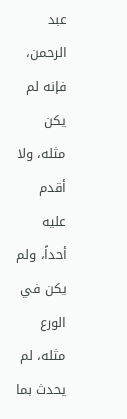عبد الرحمن، فإنه لم يكن مثله، ولا أقدم عليه
أحداً، ولم يكن في الورع مثله، لم يحدث بما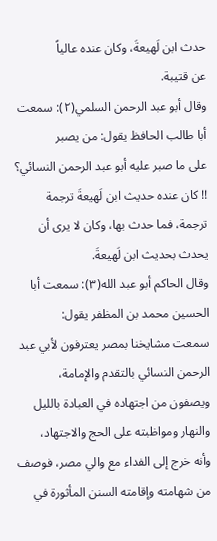حدث ابن لَهيعةَ، وكان عنده عالياً
عن قتيبة.
وقال أبو عبد الرحمن السلمي(٢): سمعت أبا طالب الحافظ يقول: من يصبر
على ما صبر عليه أبو عبد الرحمن النسائي؟ !! كان عنده حديث ابن لَهيعةَ ترجمة
ترجمة، فما حدث بها، وكان لا يرى أن يحدث بحديث ابن لَهيعةَ.
وقال الحاكم أبو عبد الله(٣): سمعت أبا الحسين محمد بن المظفر يقول:
سمعت مشايخنا بمصر يعترفون لأبي عبد الرحمن النسائي بالتقدم والإمامة،
ويصفون من اجتهاده في العبادة بالليل والنهار ومواظبته على الحج والاجتهاد،
وأنه خرج إلى الفداء مع والي مصر، فوصف من شهامته وإقامته السنن المأثورة في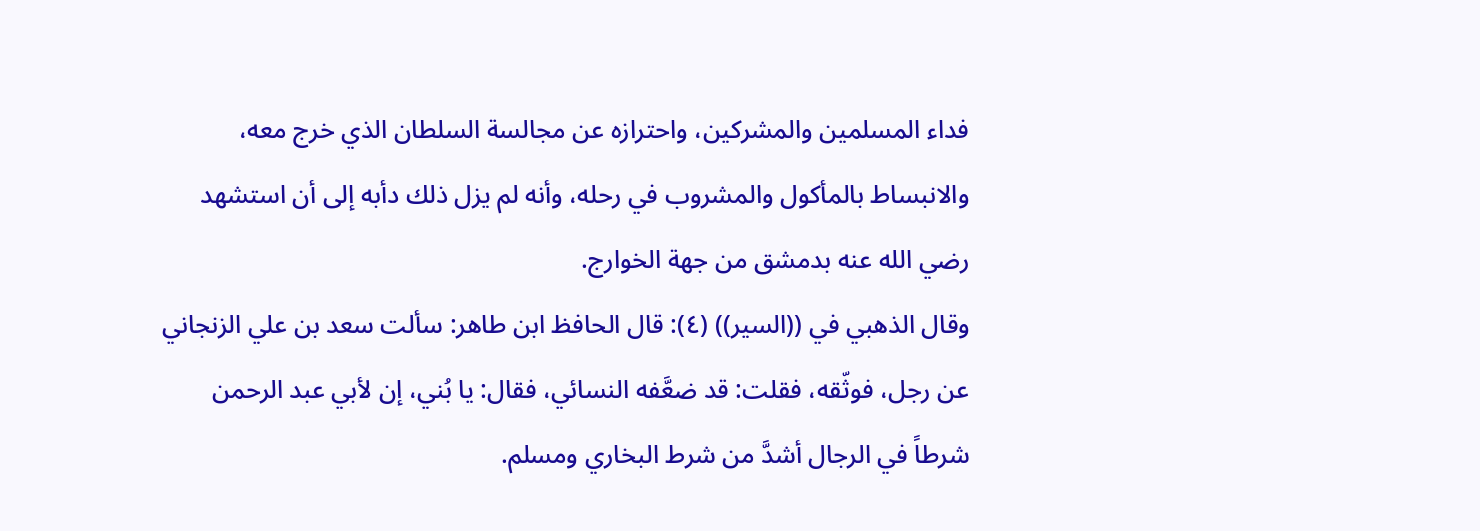فداء المسلمين والمشركين، واحترازه عن مجالسة السلطان الذي خرج معه،
والانبساط بالمأكول والمشروب في رحله، وأنه لم يزل ذلك دأبه إلى أن استشهد
رضي الله عنه بدمشق من جهة الخوارج.
وقال الذهبي في ((السير)) (٤): قال الحافظ ابن طاهر: سألت سعد بن علي الزنجاني
عن رجل، فوثّقه، فقلت: قد ضعَّفه النسائي، فقال: يا بُني، إن لأبي عبد الرحمن
شرطاً في الرجال أشدَّ من شرط البخاري ومسلم.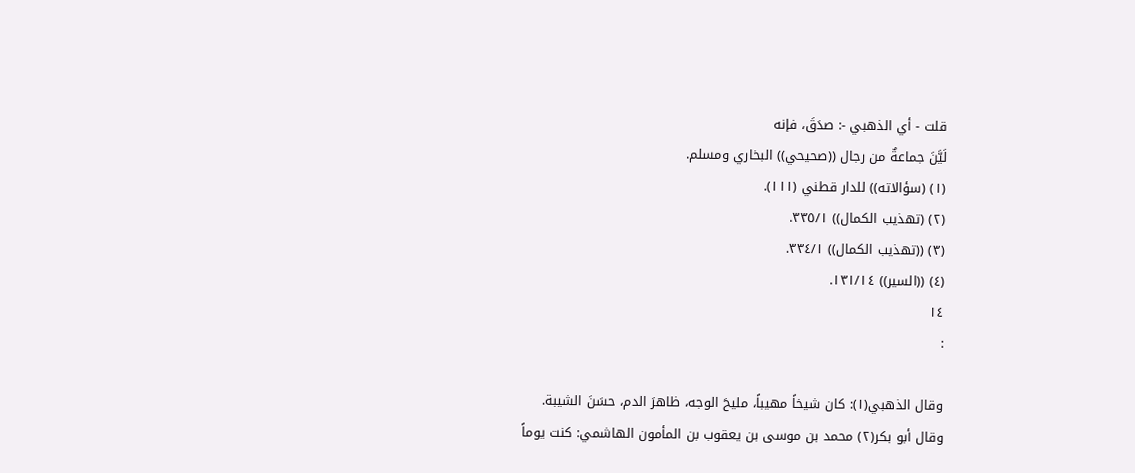قلت - أي الذهبي -: صدَقَ، فإنه
لَيَّنَ جماعةٌ من رجال ((صحيحي)) البخاري ومسلم.
(١) (سؤالاته)) للدار قطني (١١١).
(٢) (تهذيب الكمال)) ٣٣٥/١.
(٣) ((تهذيب الكمال)) ٣٣٤/١.
(٤) ((السير)) ١٣١/١٤.
١٤
:

وقال الذهبي(١): كان شيخاً مهيباً، مليحَ الوجه، ظاهرَ الدم، حسَنَ الشيبة.
وقال أبو بكر(٢) محمد بن موسى بن يعقوب بن المأمون الهاشمي: كنت يوماً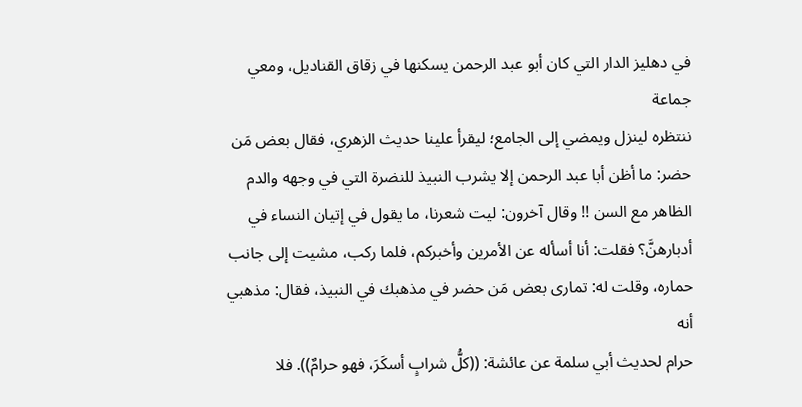في دهليز الدار التي كان أبو عبد الرحمن يسكنها في زقاق القناديل، ومعي جماعة
ننتظره لينزل ويمضي إلى الجامع؛ ليقرأ علينا حديث الزهري، فقال بعض مَن
حضر: ما أظن أبا عبد الرحمن إلا يشرب النبيذ للنضرة التي في وجهه والدم
الظاهر مع السن !! وقال آخرون: ليت شعرنا، ما يقول في إتيان النساء في
أدبارهنَّ؟ فقلت: أنا أسأله عن الأمرين وأخبركم، فلما ركب، مشيت إلى جانب
حماره، وقلت له: تمارى بعض مَن حضر في مذهبك في النبيذ، فقال: مذهبي أنه
حرام لحديث أبي سلمة عن عائشة: ((كلُّ شرابٍ أسكَرَ، فهو حرامٌ)). فلا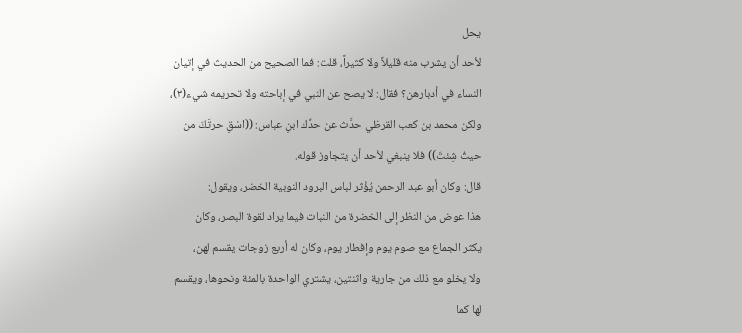يحل
لأحد أن يشرب منه قليلاً ولا كثيراً، قلت: فما الصحيح من الحديث في إتيان
النساء في أدبارهن؟ فقال: لا يصح عن النبي في إباحته ولا تحريمه شيء(٣)،
ولكن محمد بن كعب القرظي حدَّث عن حدِّك ابنِ عباس: ((اسْقِ حرتَكَ من
حيثُ شِئتَ)) فلا ينبغي لأحد أن يتجاوز قوله.
قال: وكان أبو عبد الرحمن يُؤْثر لباس البرود النوبية الخضر، ويقول:
هذا عوض من النظر إلى الخضرة من النبات فيما يراد لقوة البصر، وكان
يكثر الجماع مع صوم يوم وإفطار يوم، وكان له أربع زوجات يقسم لهن،
ولا يخلو مع ذلك من جارية واثنتين، يشتري الواحدة بالمئة ونحوها، ويقسم
لها كما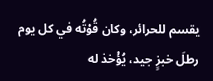يقسم للحرائر، وكان قُوْتُه في كل يوم رطلَ خبزٍ جيد، يُؤْخذ له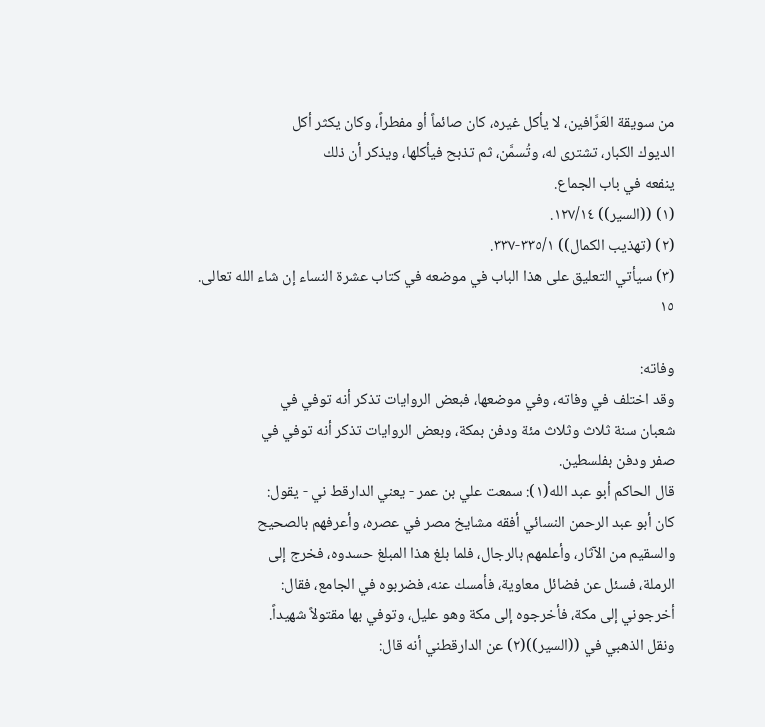من سويقة العَرَّافين، لا يأكل غيره، كان صائماً أو مفطراً، وكان يكثر أكل
الديوك الكبار، تشترى له، وتُسمَّن، ثم تذبح فيأكلها، ويذكر أن ذلك
ينفعه في باب الجماع.
(١) ((السير)) ١٢٧/١٤.
(٢) (تهذيب الكمال)) ٣٣٥/١-٣٣٧.
(٣) سيأتي التعليق على هذا الباب في موضعه في كتاب عشرة النساء إن شاء الله تعالى.
١٥

وفاته:
وقد اختلف في وفاته، وفي موضعها، فبعض الروايات تذکر أنه توفي في
شعبان سنة ثلاث وثلاث مئة ودفن بمكة، وبعض الروايات تذكر أنه توفي في
صفر ودفن بفلسطین.
قال الحاكم أبو عبد الله(١): سمعت علي بن عمر - يعني الدارقط ني - يقول:
كان أبو عبد الرحمن النسائي أفقه مشايخ مصر في عصره، وأعرفهم بالصحيح
والسقيم من الآثار، وأعلمهم بالرجال، فلما بلغ هذا المبلغ حسدوه، فخرج إلى
الرملة، فسئل عن فضائل معاوية، فأمسك عنه، فضربوه في الجامع، فقال:
أخرجوني إلى مكة، فأخرجوه إلى مكة وهو عليل، وتوفي بها مقتولاً شهيداً.
ونقل الذهبي في ((السير))(٢) عن الدارقطني أنه قال: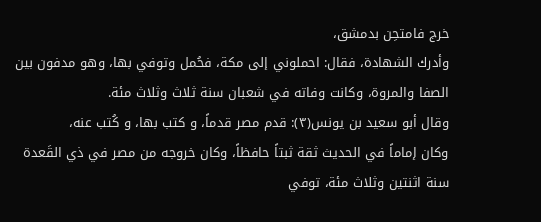خرج فامتحِن بدمشق،
وأدرك الشهادة، فقال: احملوني إلى مكة، فحُمل وتوفي بها، وهو مدفون بين
الصفا والمروة، وكانت وفاته في شعبان سنة ثلاث وثلاث مئة.
وقال أبو سعيد بن يونس(٣): قدم مصر قدماً، و کتب بها، و كُتب عنه،
وكان إماماً في الحديث ثقة ثبتاً حافظاً، وكان خروجه من مصر في ذي القَعدة
سنة اثنتين وثلاث مئة، توفي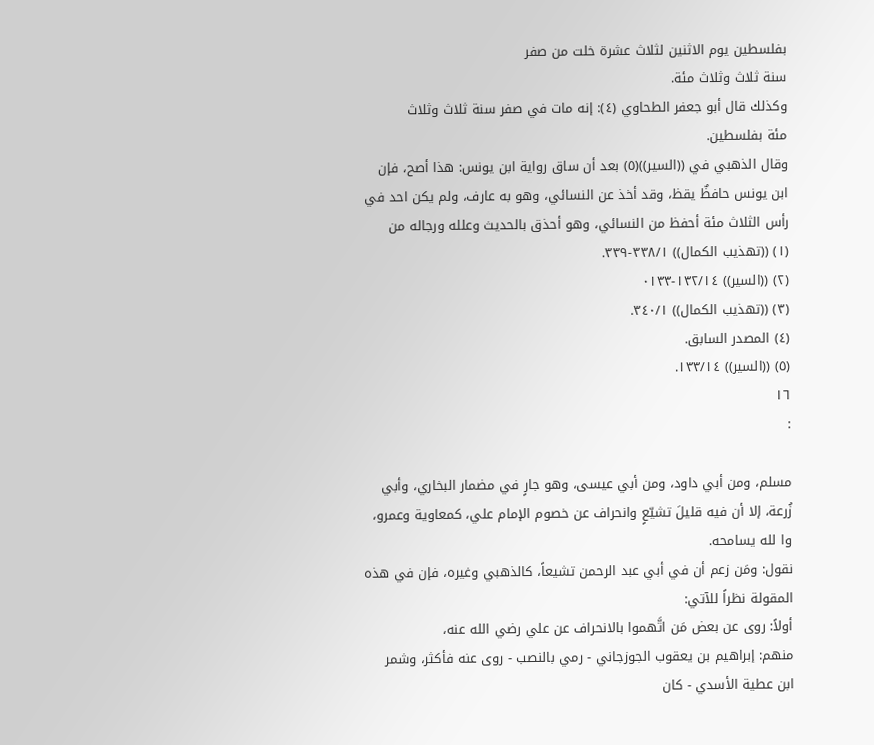بفلسطين يوم الاثنين لثلاث عشرة خلت من صفر
سنة ثلاث وثلاث مئة.
وكذلك قال أبو جعفر الطحاوي (٤): إنه مات في صفر سنة ثلاث وثلاث
مئة بفلسطين.
وقال الذهبي في ((السير))(٥) بعد أن ساق رواية ابن يونس: هذا أصح، فإن
ابن يونس حافظٌ یقظ، وقد أخذ عن النسائي، وهو به عارف، ولم یکن احد في
رأس الثلاث مئة أحفظ من النسائي، وهو أحذق بالحديث وعلله ورجاله من
(١) ((تهذيب الكمال)) ٣٣٨/١-٣٣٩.
(٢) ((السير)) ١٣٢/١٤-٠١٣٣
(٣) ((تهذيب الكمال)) ٣٤٠/١.
(٤) المصدر السابق.
(٥) ((السير)) ١٣٣/١٤.
١٦
:

مسلم، ومن أبي داود، ومن أبي عيسى، وهو جارٍ في مضمار البخاري، وأبي
زُرعة، إلا أن فيه قليلَ تشيّعٍ وانحراف عن خصوم الإمام علي، كمعاوية وعمرو،
وا لله يسامحه.
نقول: ومَن زعم أن في أبي عبد الرحمن تشيعاً، كالذهبي وغيره، فإن في هذه
المقولة نظراً للآتي:
أولاً: روى عن بعض مَن اتَّهموا بالانحراف عن علي رضي الله عنه،
منهم: إبراهيم بن يعقوب الجوزجاني - رمي بالنصب - روى عنه فأكثر، وشمر
ابن عطية الأسدي - كان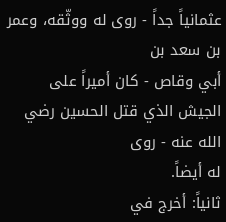عثمانياً جداً - روى له ووثّقه، وعمر بن سعد بن
أبي وقاص - كان أميراً على الجيش الذي قتل الحسين رضي الله عنه - روى
له أيضاً.
ثانياً: أخرج في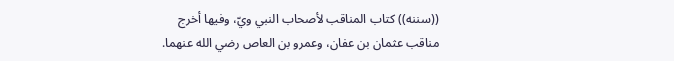((سننه)) كتاب المناقب لأصحاب النبي ويّ، وفيها أخرج
مناقب عثمان بن عفان، وعمرو بن العاص رضي الله عنهما.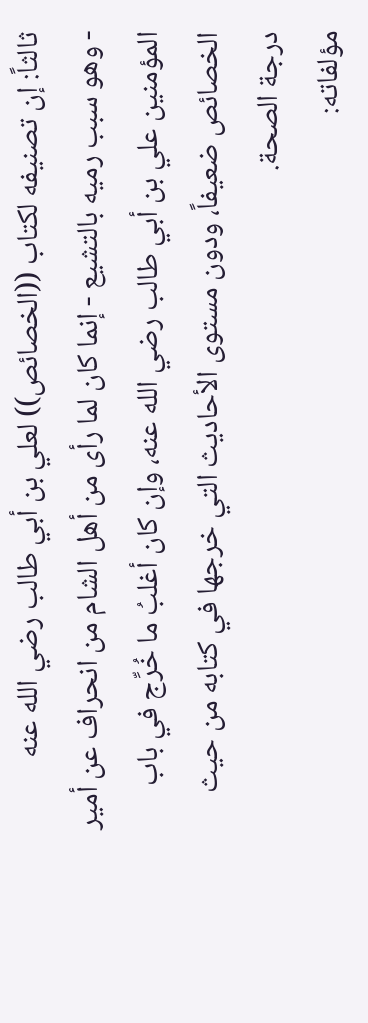ثالثاً: إن تصنيفه لكتاب ((الخصائص)) لعلي بن أبي طالب رضي الله عنه
- وهو سبب رميه بالتشيع - إنما كان لما رأى من أهل الشام من انحراف عن أمير
المؤمنين علي بن أبي طالب رضي الله عنه، وإن كان أغلبُ ما خُرِّج في باب
الخصائص ضعيفاً، ودون مستوى الأحاديث التي خرجها في كتابه من حيث
درجة الصحة.
مؤلفاته: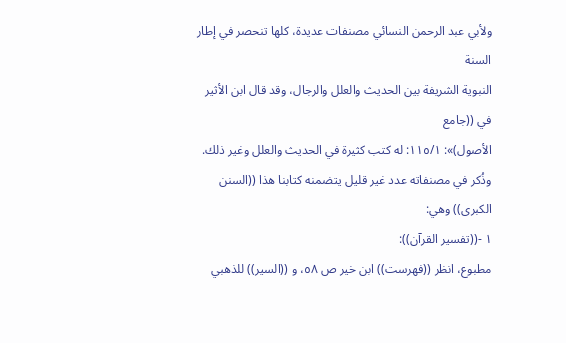ولأبي عبد الرحمن النسائي مصنفات عديدة، كلها تنحصر في إطار السنة
النبوية الشريفة بين الحديث والعلل والرجال، وقد قال ابن الأثير في ((جامع
الأصول)»: ١١٥/١: له كتب كثيرة في الحديث والعلل وغير ذلك.
وذُكر في مصنفاته عدد غير قليل يتضمنه كتابنا هذا ((السنن الكبرى)) وهي:
١ -((تفسير القرآن)):
مطبوع، انظر ((فهرست)) ابن خير ص ٥٨، و ((السير)) للذهبي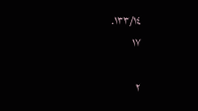١٣٣/١٤.
١٧

٢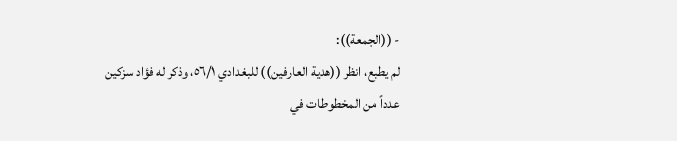- ((الجمعة)):
لم يطبع، انظر ((هدية العارفين)) للبغدادي ٥٦/١، وذکر له فؤاد سزكين
عدداً من المخطوطات في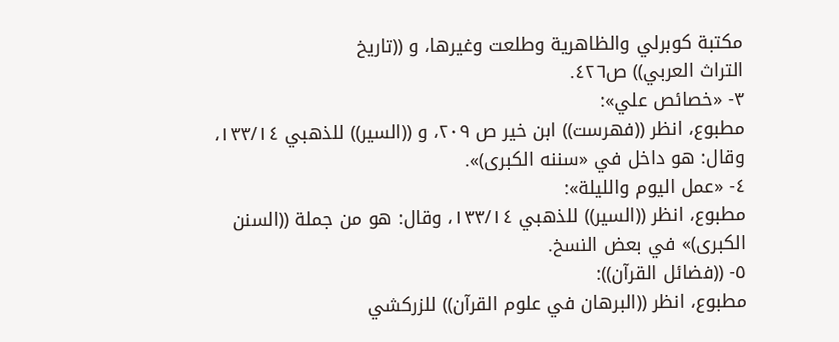مكتبة كوبرلي والظاهرية وطلعت وغيرها، و ((تاريخ
التراث العربي)) ص٤٢٦.
٣- «خصائص علي»:
مطبوع، انظر ((فهرست)) ابن خير ص ٢٠٩، و ((السير)) للذهبي ١٣٣/١٤،
وقال: هو داخل في «سننه الكبرى)».
٤- «عمل اليوم والليلة»:
مطبوع، انظر ((السير)) للذهبي ١٣٣/١٤، وقال: هو من جملة ((السنن
الكبرى)» في بعض النسخ.
٥- ((فضائل القرآن)):
مطبوع، انظر ((البرهان في علوم القرآن)) للزركشي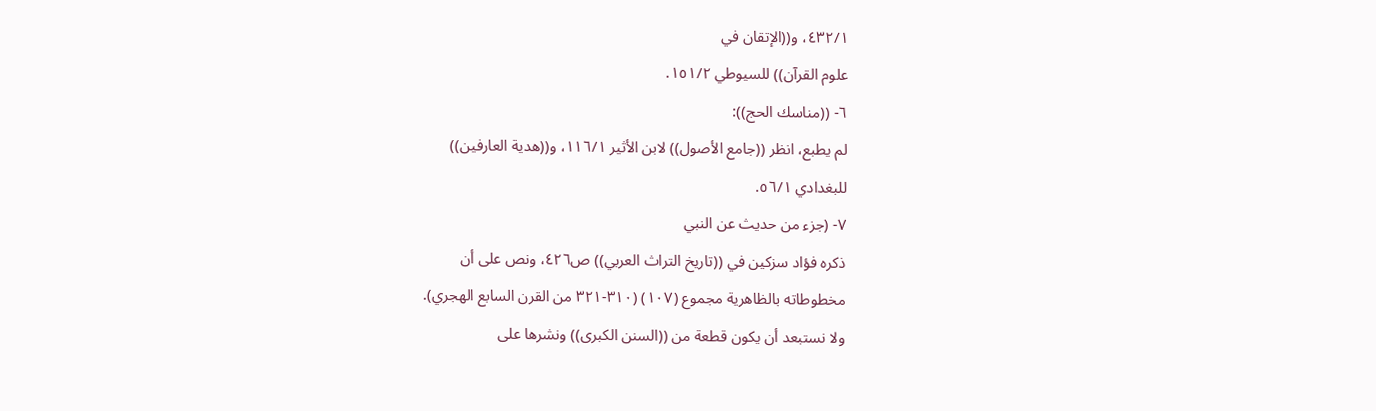٤٣٢/١، و((الإتقان في
علوم القرآن)) للسيوطي ١٥١/٢.
٦- ((مناسك الحج)):
لم يطبع، انظر ((جامع الأصول)) لابن الأثير ١١٦/١، و((هدية العارفين))
للبغدادي ٥٦/١.
٧- (جزء من حديث عن النبي
ذكره فؤاد سزكين في ((تاريخ التراث العربي)) ص٤٢٦، ونص على أن
مخطوطاته بالظاهرية مجموع (١٠٧) (٣١٠-٣٢١ من القرن السابع الهجري).
ولا نستبعد أن يكون قطعة من ((السنن الكبرى)) ونشرها على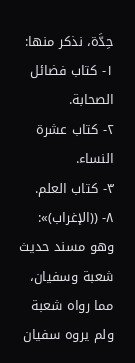حِدَّة، نذكر منها:
١- كتاب فضائل الصحابة.
٢- كتاب عشرة النساء.
٣- كتاب العلم.
٨- ((الإغراب)»:
وهو مسند حديث شعبة وسفيان، مما رواه شعبة ولم يروه سفيان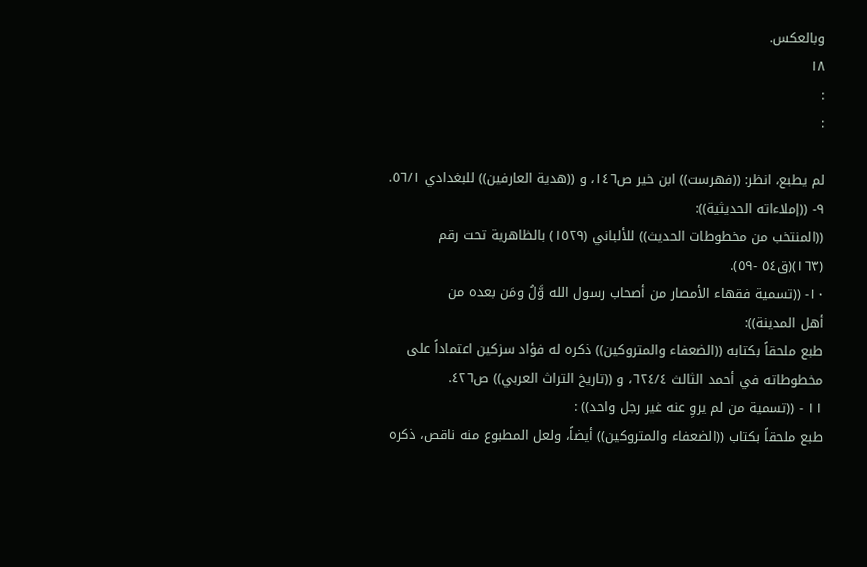وبالعكس.
١٨
:
:

لم يطبع، انظر: ((فهرست)) ابن خير ص١٤٦، و ((هدية العارفين)) للبغدادي ٥٦/١.
٩- ((إملاءاته الحديثية)):
((المنتخب من مخطوطات الحديث)) للألباني (١٥٢٩) بالظاهرية تحت رقم
(١٦٣)(ق٥٤ -٥٩).
١٠- ((تسمية فقهاء الأمصار من أصحاب رسول الله وَّلُ ومَن بعده من
أهل المدينة)):
طبع ملحقاً بكتابه ((الضعفاء والمتروكين)) ذكره له فؤاد سزكين اعتماداً على
مخطوطاته في أحمد الثالث ٦٢٤/٤، و ((تاريخ التراث العربي)) ص٤٢٦.
١١ - ((تسمية من لم يروِ عنه غير رجل واحد)) :
طبع ملحقاً بكتاب ((الضعفاء والمتروكين)) أيضاً، ولعل المطبوع منه ناقص، ذكره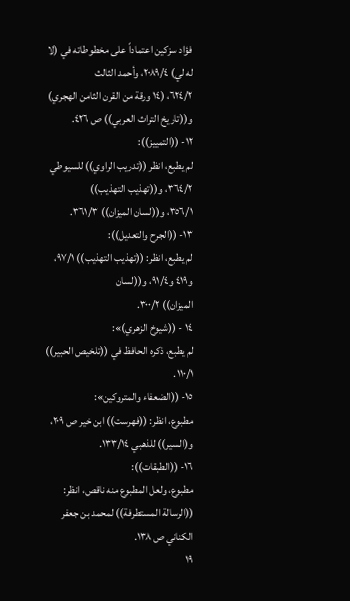فؤاد سزكين اعتماداً على مخطوطاته في (لا له لي) ٢٠٨٩/٤، وأحمد الثالث
٦٢٤/٢، (١٤ ورقة من القرن الثامن الهجري) و((تاريخ التراث العربي)) ص ٤٢٦.
١٢- ((التمييز)):
لم يطبع، انظر ((تدريب الراوي)) للسيوطي ٣٦٤/٢، و((تهذيب التهذيب))
٣٥٦/١، و((لسان الميزان)) ٣٦١/٣.
١٣- ((الجرح والتعديل)):
لم يطبع، انظر: ((تهذيب التهذيب)) ٩٧/١، و٤١٩ و٩١/٤، و((لسان
الميزان)) ٣٠٠/٢.
١٤ - ((شيوخ الزهري)»:
لم يطبع، ذكره الحافظ في ((تلخيص الحبير)) ١١٠/١.
١٥- ((الضعفاء والمتروكين»:
مطبوع، انظر: ((فهرست)) ابن خير ص ٢٠٩، و(السير)) للذهبي ١٣٣/١٤.
١٦- ((الطبقات)):
مطبوع، ولعل المطبوع منه ناقص، انظر: ((الرسالة المستطرفة)) لمحمد بن جعفر
الكناني ص ١٣٨.
١٩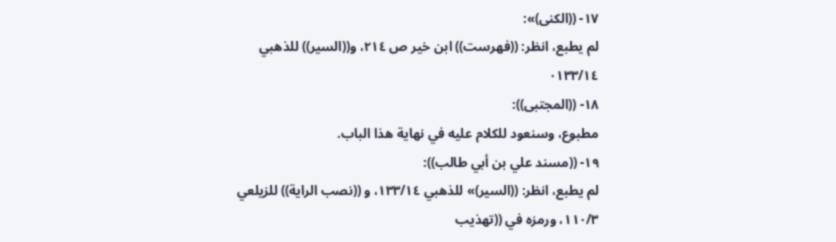١٧- ((الكنى)»:
لم يطبع، انظر: ((فهرست)) ابن خير ص ٢١٤، و((السير)) للذهبي
٠١٣٣/١٤
١٨- ((المجتبى)):
مطبوع، وسنعود للكلام عليه في نهاية هذا الباب.
١٩- ((مسند علي بن أبي طالب)):
لم يطبع، انظر: ((السير)» للذهبي ١٣٣/١٤، و ((نصب الراية)) للزيلعي
١١٠/٣، ورمزه في ((تهذيب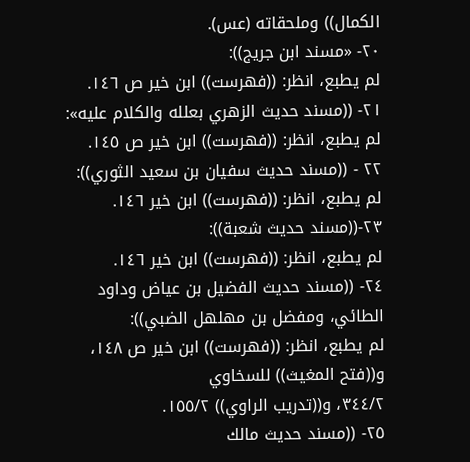الكمال)) وملحقاته (عس).
٢٠- «مسند ابن جريج)):
لم يطبع، انظر: ((فهرست)) ابن خير ص ١٤٦.
٢١- ((مسند حديث الزهري بعلله والكلام علیه»:
لم يطبع، انظر: ((فهرست)) ابن خير ص ١٤٥.
٢٢ - ((مسند حديث سفيان بن سعيد الثوري)):
لم يطبع، انظر: ((فهرست)) ابن خير ١٤٦.
٢٣-((مسند حديث شعبة)):
لم يطبع، انظر: ((فهرست)) ابن خير ١٤٦.
٢٤- ((مسند حديث الفضيل بن عياض وداود الطائي، ومفضل بن مهلهل الضبي)):
لم يطبع، انظر: ((فهرست)) ابن خير ص ١٤٨، و((فتح المغيث)) للسخاوي
٣٤٤/٢، و((تدريب الراوي)) ١٥٥/٢.
٢٥- ((مسند حديث مالك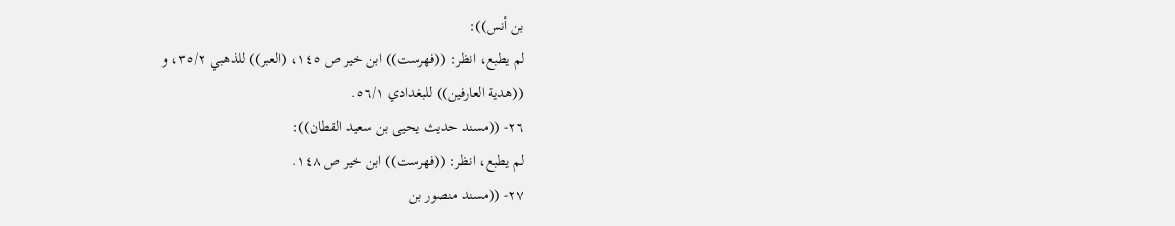بن أنس)):
لم يطبع، انظر: ((فهرست)) ابن خير ص ١٤٥، (العبر)) للذهبي ٣٥/٢، و
((هدية العارفين)) للبغدادي ٥٦/١.
٢٦- ((مسند حديث يحيى بن سعيد القطان)):
لم يطبع، انظر: ((فهرست)) ابن خير ص ١٤٨.
٢٧- ((مسند منصور بن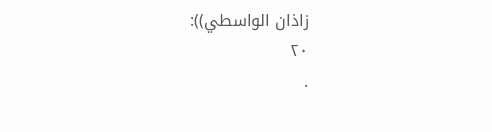زاذان الواسطي)):
٢٠
.